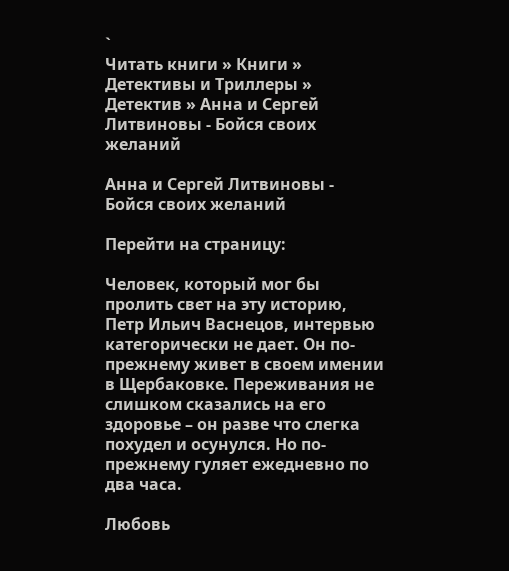`
Читать книги » Книги » Детективы и Триллеры » Детектив » Анна и Сергей Литвиновы - Бойся своих желаний

Анна и Сергей Литвиновы - Бойся своих желаний

Перейти на страницу:

Человек, который мог бы пролить свет на эту историю, Петр Ильич Васнецов, интервью категорически не дает. Он по-прежнему живет в своем имении в Щербаковке. Переживания не слишком сказались на его здоровье – он разве что слегка похудел и осунулся. Но по-прежнему гуляет ежедневно по два часа.

Любовь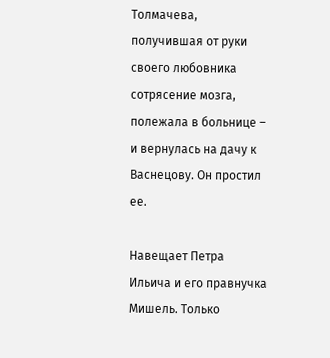Толмачева, получившая от руки своего любовника сотрясение мозга, полежала в больнице – и вернулась на дачу к Васнецову. Он простил ее.

Навещает Петра Ильича и его правнучка Мишель. Только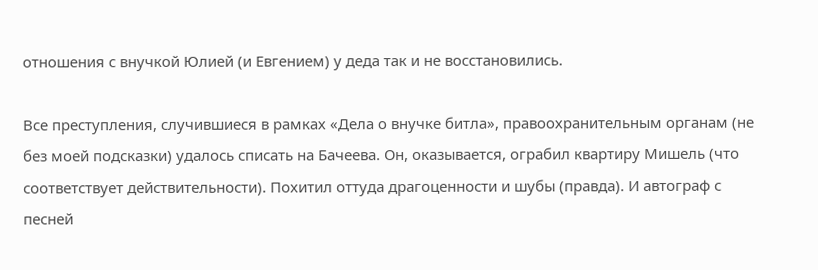отношения с внучкой Юлией (и Евгением) у деда так и не восстановились.

Все преступления, случившиеся в рамках «Дела о внучке битла», правоохранительным органам (не без моей подсказки) удалось списать на Бачеева. Он, оказывается, ограбил квартиру Мишель (что соответствует действительности). Похитил оттуда драгоценности и шубы (правда). И автограф с песней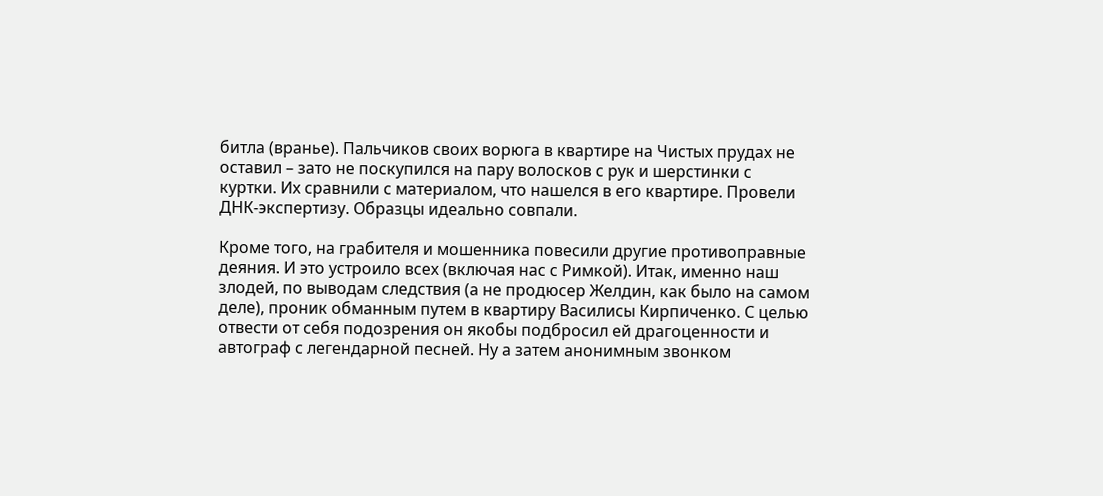битла (вранье). Пальчиков своих ворюга в квартире на Чистых прудах не оставил – зато не поскупился на пару волосков с рук и шерстинки с куртки. Их сравнили с материалом, что нашелся в его квартире. Провели ДНК-экспертизу. Образцы идеально совпали.

Кроме того, на грабителя и мошенника повесили другие противоправные деяния. И это устроило всех (включая нас с Римкой). Итак, именно наш злодей, по выводам следствия (а не продюсер Желдин, как было на самом деле), проник обманным путем в квартиру Василисы Кирпиченко. С целью отвести от себя подозрения он якобы подбросил ей драгоценности и автограф с легендарной песней. Ну а затем анонимным звонком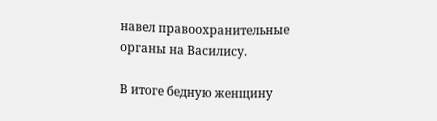навел правоохранительные органы на Василису.

В итоге бедную женщину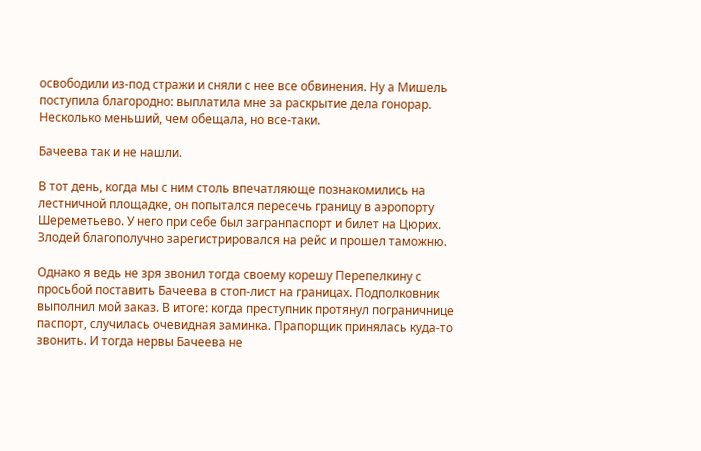освободили из-под стражи и сняли с нее все обвинения. Ну а Мишель поступила благородно: выплатила мне за раскрытие дела гонорар. Несколько меньший, чем обещала, но все-таки.

Бачеева так и не нашли.

В тот день, когда мы с ним столь впечатляюще познакомились на лестничной площадке, он попытался пересечь границу в аэропорту Шереметьево. У него при себе был загранпаспорт и билет на Цюрих. Злодей благополучно зарегистрировался на рейс и прошел таможню.

Однако я ведь не зря звонил тогда своему корешу Перепелкину с просьбой поставить Бачеева в стоп-лист на границах. Подполковник выполнил мой заказ. В итоге: когда преступник протянул пограничнице паспорт, случилась очевидная заминка. Прапорщик принялась куда-то звонить. И тогда нервы Бачеева не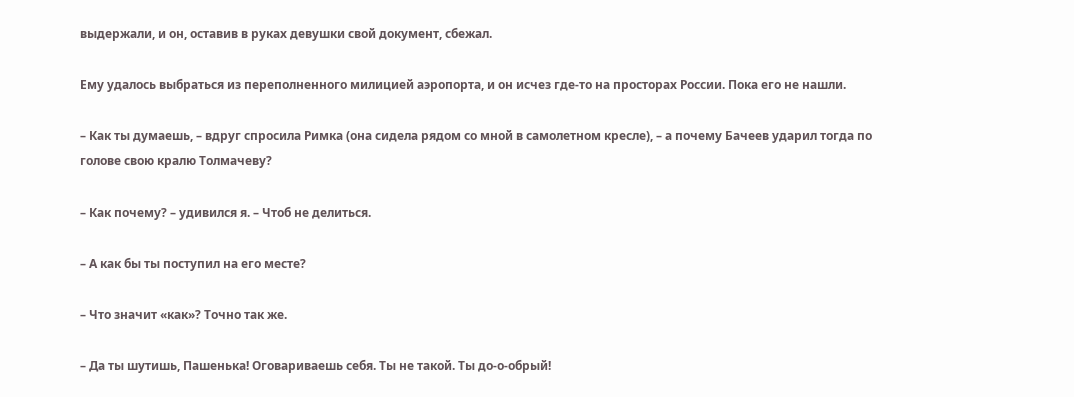выдержали, и он, оставив в руках девушки свой документ, сбежал.

Ему удалось выбраться из переполненного милицией аэропорта, и он исчез где-то на просторах России. Пока его не нашли.

– Как ты думаешь, – вдруг спросила Римка (она сидела рядом со мной в самолетном кресле), – а почему Бачеев ударил тогда по голове свою кралю Толмачеву?

– Как почему? – удивился я. – Чтоб не делиться.

– А как бы ты поступил на его месте?

– Что значит «как»? Точно так же.

– Да ты шутишь, Пашенька! Оговариваешь себя. Ты не такой. Ты до-о-обрый!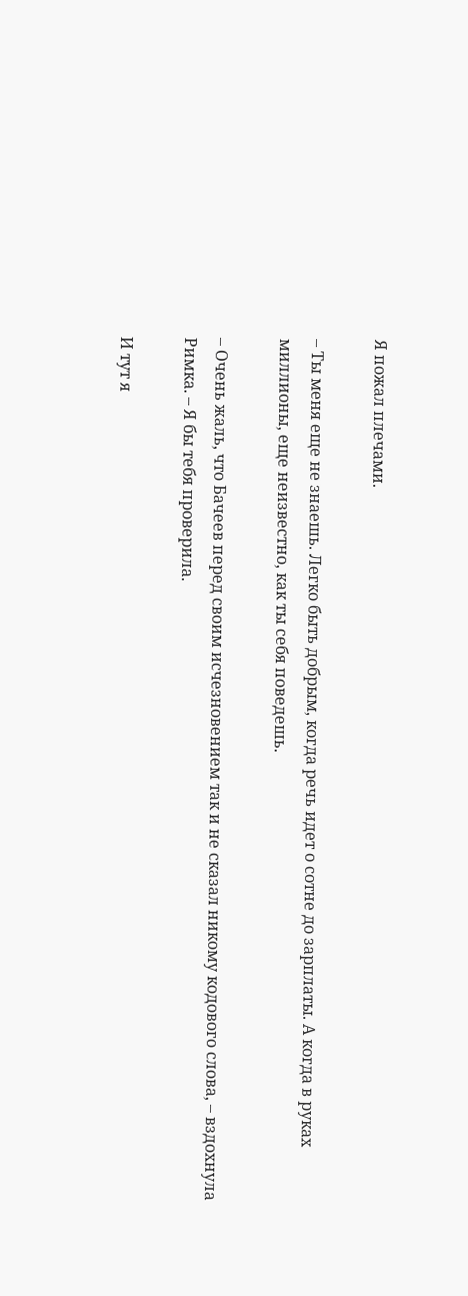Я пожал плечами.

– Ты меня еще не знаешь. Легко быть добрым, когда речь идет о сотне до зарплаты. А когда в руках миллионы, еще неизвестно, как ты себя поведешь.

– Очень жаль, что Бачеев перед своим исчезновением так и не сказал никому кодового слова, – вздохнула Римка. – Я бы тебя проверила.

И тут я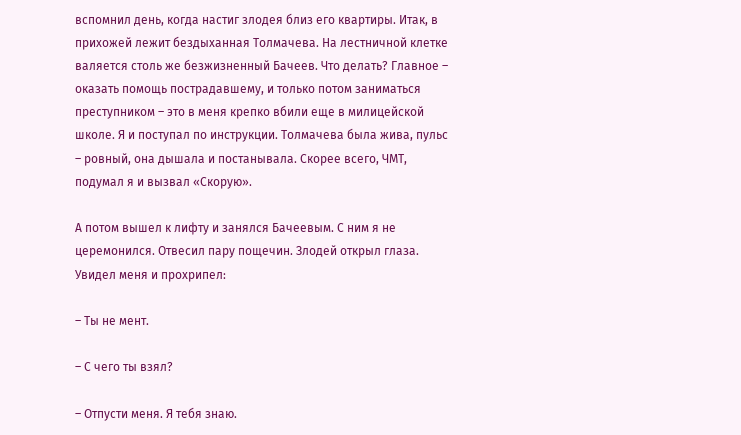вспомнил день, когда настиг злодея близ его квартиры. Итак, в прихожей лежит бездыханная Толмачева. На лестничной клетке валяется столь же безжизненный Бачеев. Что делать? Главное – оказать помощь пострадавшему, и только потом заниматься преступником – это в меня крепко вбили еще в милицейской школе. Я и поступал по инструкции. Толмачева была жива, пульс – ровный, она дышала и постанывала. Скорее всего, ЧМТ, подумал я и вызвал «Скорую».

А потом вышел к лифту и занялся Бачеевым. С ним я не церемонился. Отвесил пару пощечин. Злодей открыл глаза. Увидел меня и прохрипел:

– Ты не мент.

– С чего ты взял?

– Отпусти меня. Я тебя знаю.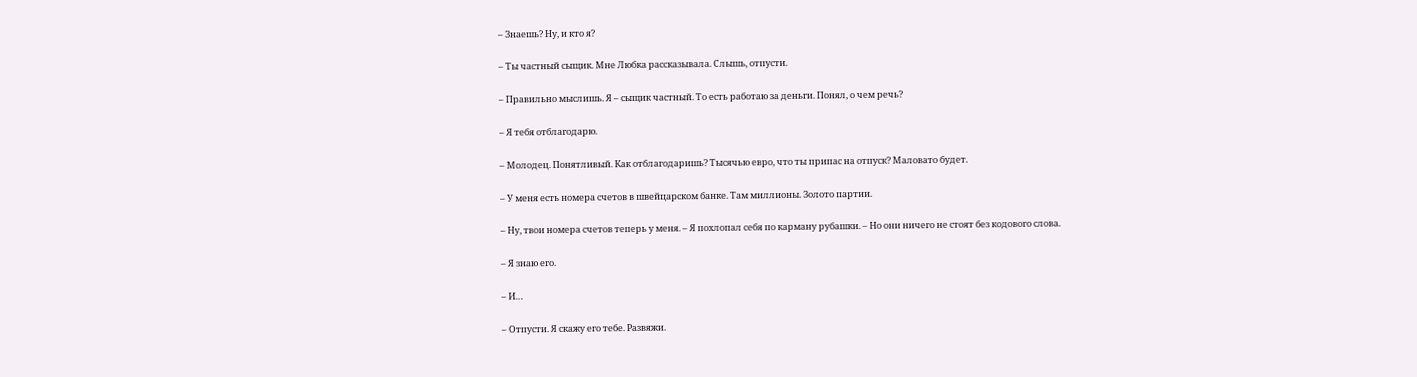– Знаешь? Ну, и кто я?

– Ты частный сыщик. Мне Любка рассказывала. Слышь, отпусти.

– Правильно мыслишь. Я – сыщик частный. То есть работаю за деньги. Понял, о чем речь?

– Я тебя отблагодарю.

– Молодец. Понятливый. Как отблагодаришь? Тысячью евро, что ты припас на отпуск? Маловато будет.

– У меня есть номера счетов в швейцарском банке. Там миллионы. Золото партии.

– Ну, твои номера счетов теперь у меня. – Я похлопал себя по карману рубашки. – Но они ничего не стоят без кодового слова.

– Я знаю его.

– И…

– Отпусти. Я скажу его тебе. Развяжи.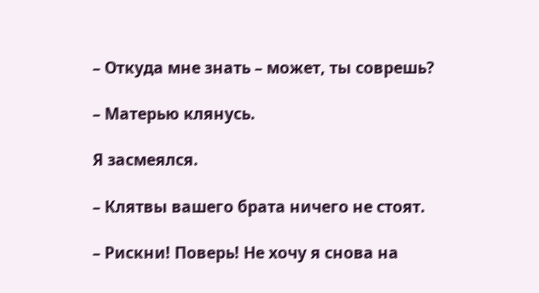– Откуда мне знать – может, ты соврешь?

– Матерью клянусь.

Я засмеялся.

– Клятвы вашего брата ничего не стоят.

– Рискни! Поверь! Не хочу я снова на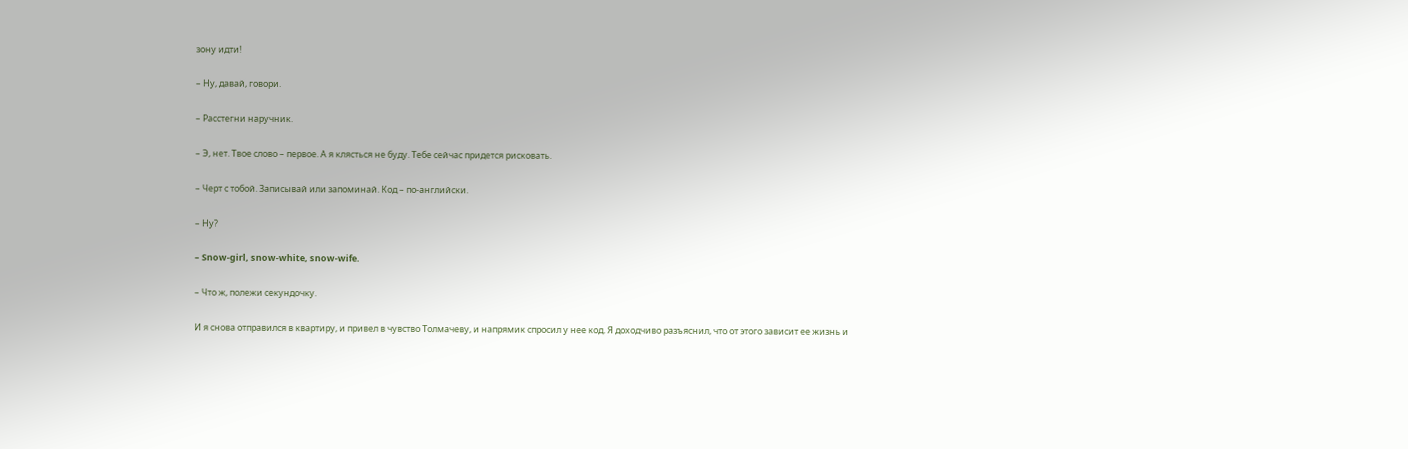зону идти!

– Ну, давай, говори.

– Расстегни наручник.

– Э, нет. Твое слово – первое. А я клясться не буду. Тебе сейчас придется рисковать.

– Черт с тобой. Записывай или запоминай. Код – по-английски.

– Ну?

– Snow-girl, snow-white, snow-wife.

– Что ж, полежи секундочку.

И я снова отправился в квартиру, и привел в чувство Толмачеву, и напрямик спросил у нее код. Я доходчиво разъяснил, что от этого зависит ее жизнь и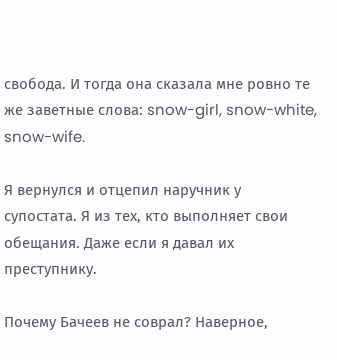свобода. И тогда она сказала мне ровно те же заветные слова: snow-girl, snow-white, snow-wife.

Я вернулся и отцепил наручник у супостата. Я из тех, кто выполняет свои обещания. Даже если я давал их преступнику.

Почему Бачеев не соврал? Наверное,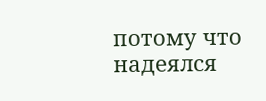потому что надеялся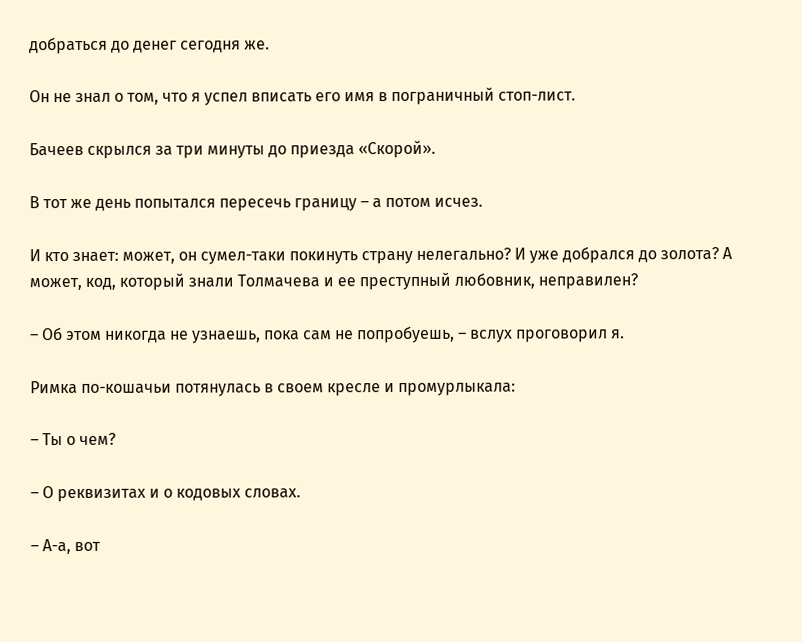добраться до денег сегодня же.

Он не знал о том, что я успел вписать его имя в пограничный стоп-лист.

Бачеев скрылся за три минуты до приезда «Скорой».

В тот же день попытался пересечь границу – а потом исчез.

И кто знает: может, он сумел-таки покинуть страну нелегально? И уже добрался до золота? А может, код, который знали Толмачева и ее преступный любовник, неправилен?

– Об этом никогда не узнаешь, пока сам не попробуешь, – вслух проговорил я.

Римка по-кошачьи потянулась в своем кресле и промурлыкала:

– Ты о чем?

– О реквизитах и о кодовых словах.

– А-а, вот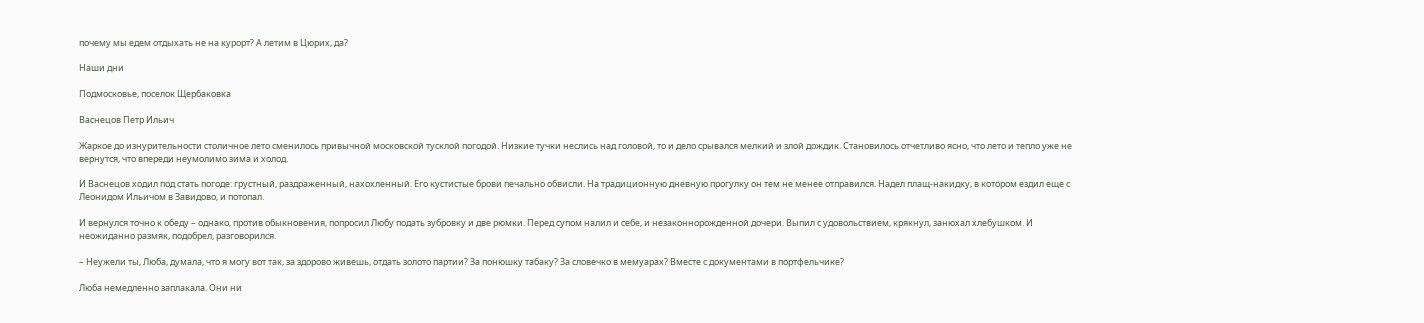почему мы едем отдыхать не на курорт? А летим в Цюрих, да?

Наши дни

Подмосковье, поселок Щербаковка

Васнецов Петр Ильич

Жаркое до изнурительности столичное лето сменилось привычной московской тусклой погодой. Низкие тучки неслись над головой, то и дело срывался мелкий и злой дождик. Становилось отчетливо ясно, что лето и тепло уже не вернутся, что впереди неумолимо зима и холод.

И Васнецов ходил под стать погоде: грустный, раздраженный, нахохленный. Его кустистые брови печально обвисли. На традиционную дневную прогулку он тем не менее отправился. Надел плащ-накидку, в котором ездил еще с Леонидом Ильичом в Завидово, и потопал.

И вернулся точно к обеду – однако, против обыкновения, попросил Любу подать зубровку и две рюмки. Перед супом налил и себе, и незаконнорожденной дочери. Выпил с удовольствием, крякнул, занюхал хлебушком. И неожиданно размяк, подобрел, разговорился.

– Неужели ты, Люба, думала, что я могу вот так, за здорово живешь, отдать золото партии? За понюшку табаку? За словечко в мемуарах? Вместе с документами в портфельчике?

Люба немедленно заплакала. Они ни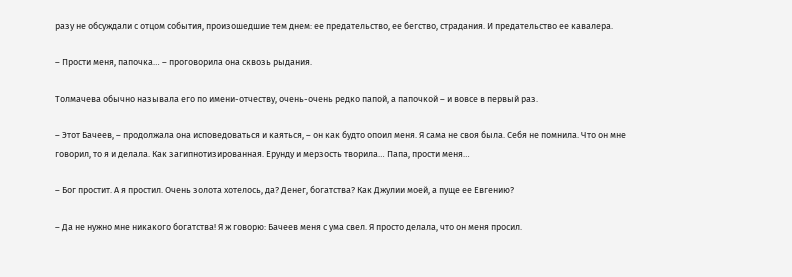разу не обсуждали с отцом события, произошедшие тем днем: ее предательство, ее бегство, страдания. И предательство ее кавалера.

– Прости меня, папочка… – проговорила она сквозь рыдания.

Толмачева обычно называла его по имени-отчеству, очень-очень редко папой, а папочкой – и вовсе в первый раз.

– Этот Бачеев, – продолжала она исповедоваться и каяться, – он как будто опоил меня. Я сама не своя была. Себя не помнила. Что он мне говорил, то я и делала. Как загипнотизированная. Ерунду и мерзость творила… Папа, прости меня…

– Бог простит. А я простил. Очень золота хотелось, да? Денег, богатства? Как Джулии моей, а пуще ее Евгению?

– Да не нужно мне никакого богатства! Я ж говорю: Бачеев меня с ума свел. Я просто делала, что он меня просил.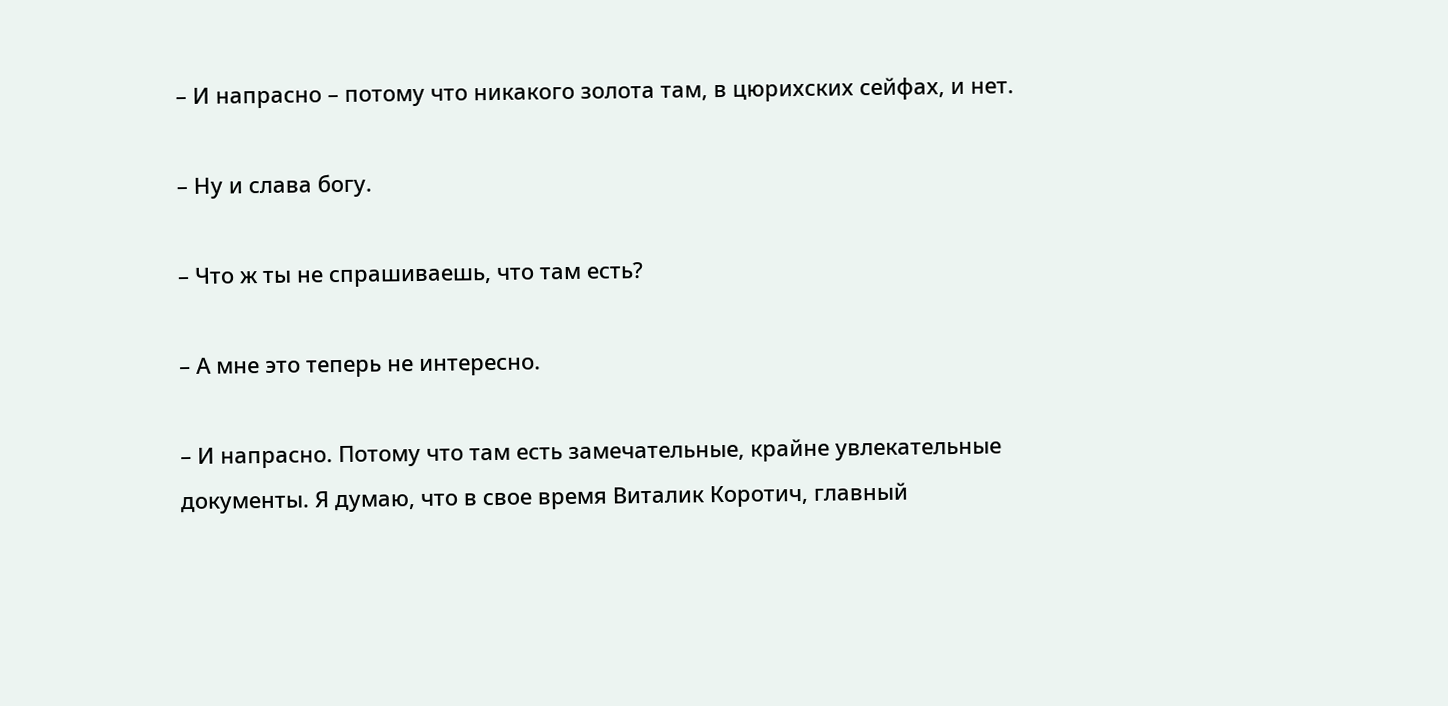– И напрасно – потому что никакого золота там, в цюрихских сейфах, и нет.

– Ну и слава богу.

– Что ж ты не спрашиваешь, что там есть?

– А мне это теперь не интересно.

– И напрасно. Потому что там есть замечательные, крайне увлекательные документы. Я думаю, что в свое время Виталик Коротич, главный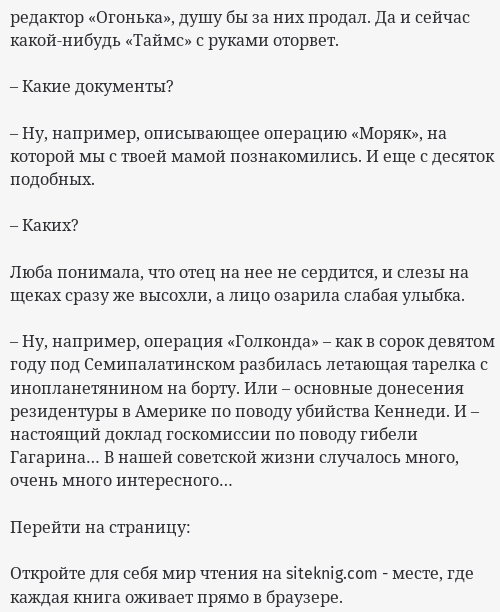редактор «Огонька», душу бы за них продал. Да и сейчас какой-нибудь «Таймс» с руками оторвет.

– Какие документы?

– Ну, например, описывающее операцию «Моряк», на которой мы с твоей мамой познакомились. И еще с десяток подобных.

– Каких?

Люба понимала, что отец на нее не сердится, и слезы на щеках сразу же высохли, а лицо озарила слабая улыбка.

– Ну, например, операция «Голконда» – как в сорок девятом году под Семипалатинском разбилась летающая тарелка с инопланетянином на борту. Или – основные донесения резидентуры в Америке по поводу убийства Кеннеди. И – настоящий доклад госкомиссии по поводу гибели Гагарина… В нашей советской жизни случалось много, очень много интересного…

Перейти на страницу:

Откройте для себя мир чтения на siteknig.com - месте, где каждая книга оживает прямо в браузере.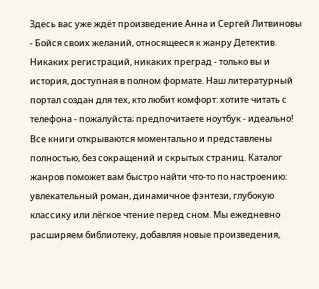Здесь вас уже ждёт произведение Анна и Сергей Литвиновы - Бойся своих желаний, относящееся к жанру Детектив. Никаких регистраций, никаких преград - только вы и история, доступная в полном формате. Наш литературный портал создан для тех, кто любит комфорт: хотите читать с телефона - пожалуйста; предпочитаете ноутбук - идеально! Все книги открываются моментально и представлены полностью, без сокращений и скрытых страниц. Каталог жанров поможет вам быстро найти что-то по настроению: увлекательный роман, динамичное фэнтези, глубокую классику или лёгкое чтение перед сном. Мы ежедневно расширяем библиотеку, добавляя новые произведения,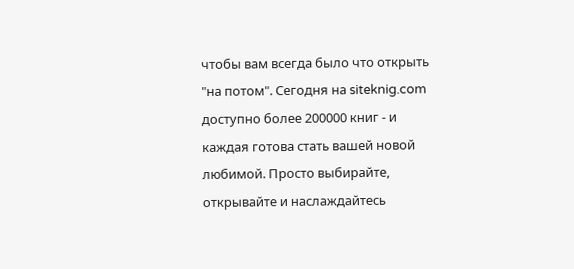чтобы вам всегда было что открыть "на потом". Сегодня на siteknig.com доступно более 200000 книг - и каждая готова стать вашей новой любимой. Просто выбирайте, открывайте и наслаждайтесь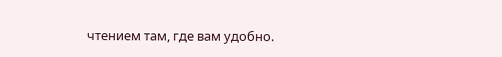чтением там, где вам удобно.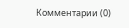Комментарии (0)